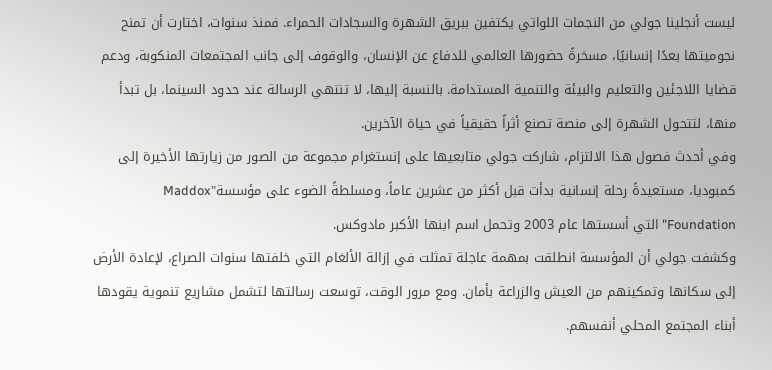ليست أنجلينا جولي من النجمات اللواتي يكتفين ببريق الشهرة والسجادات الحمراء. فمنذ سنوات، اختارت أن تمنح نجوميتها بعدًا إنسانيًا، مسخرةً حضورها العالمي للدفاع عن الإنسان، والوقوف إلى جانب المجتمعات المنكوبة، ودعم قضايا اللاجئين والتعليم والبيئة والتنمية المستدامة. بالنسبة إليها، لا تنتهي الرسالة عند حدود السينما، بل تبدأ منها، لتتحول الشهرة إلى منصة تصنع أثراً حقيقياً في حياة الآخرين.
وفي أحدث فصول هذا الالتزام، شاركت جولي متابعيها على إنستغرام مجموعة من الصور من زيارتها الأخيرة إلى كمبوديا، مستعيدةً رحلة إنسانية بدأت قبل أكثر من عشرين عاماً، ومسلطةً الضوء على مؤسسة"Maddox Foundation" التي أسستها عام 2003 وتحمل اسم ابنها الأكبر مادوكس.
وكشفت جولي أن المؤسسة انطلقت بمهمة عاجلة تمثلت في إزالة الألغام التي خلفتها سنوات الصراع، لإعادة الأرض إلى سكانها وتمكينهم من العيش والزراعة بأمان. ومع مرور الوقت، توسعت رسالتها لتشمل مشاريع تنموية يقودها أبناء المجتمع المحلي أنفسهم.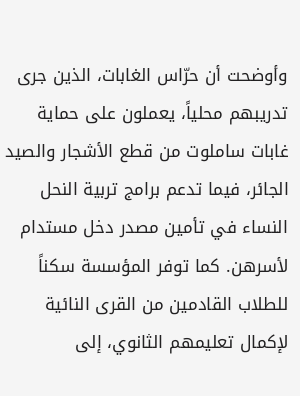وأوضحت أن حرّاس الغابات، الذين جرى تدريبهم محلياً، يعملون على حماية غابات ساملوت من قطع الأشجار والصيد الجائر، فيما تدعم برامج تربية النحل النساء في تأمين مصدر دخل مستدام لأسرهن. كما توفر المؤسسة سكناً للطلاب القادمين من القرى النائية لإكمال تعليمهم الثانوي، إلى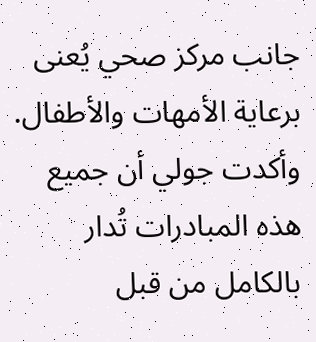جانب مركز صحي يُعنى برعاية الأمهات والأطفال.
وأكدت جولي أن جميع هذه المبادرات تُدار بالكامل من قبل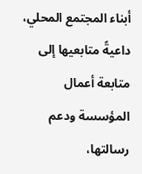أبناء المجتمع المحلي، داعيةً متابعيها إلى متابعة أعمال المؤسسة ودعم رسالتها،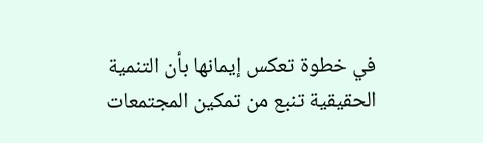في خطوة تعكس إيمانها بأن التنمية الحقيقية تنبع من تمكين المجتمعات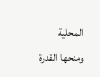المحلية ومنحها القدرة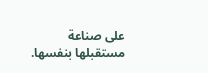على صناعة مستقبلها بنفسها.